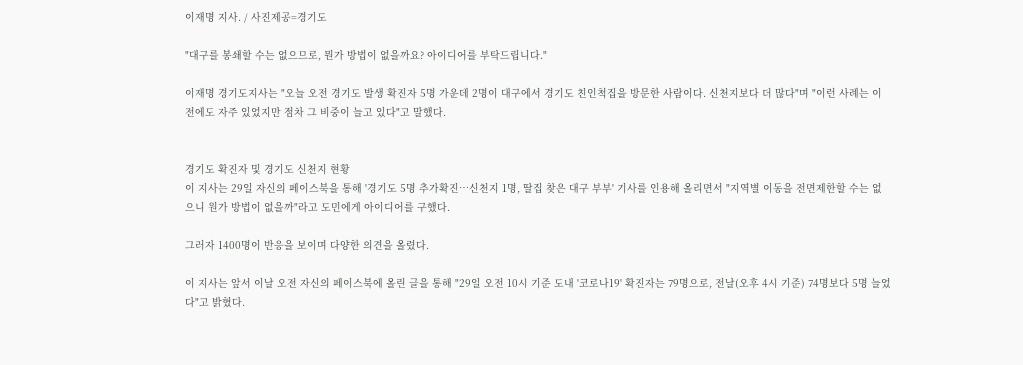이재명 지사. / 사진제공=경기도

"대구를 봉쇄할 수는 없으므로, 뭔가 방법이 없을까요? 아이디어를 부탁드립니다."

이재명 경기도지사는 "오늘 오전 경기도 발생 확진자 5명 가운데 2명이 대구에서 경기도 친인척집을 방문한 사람이다. 신천지보다 더 많다"며 "이런 사례는 이전에도 자주 있었지만 점차 그 비중이 늘고 있다"고 말했다.


경기도 확진자 및 경기도 신천지 현황
이 지사는 29일 자신의 페이스북을 통해 '경기도 5명 추가확진…신천지 1명, 딸집 찾은 대구 부부' 기사를 인용해 올리면서 "지역별 이동을 전면제한할 수는 없으니 원가 방법이 없을까"라고 도민에게 아이디어를 구했다.

그러자 1400명이 반응을 보이며 다양한 의견을 올렸다.

이 지사는 앞서 이날 오전 자신의 페이스북에 올린 글을 통해 "29일 오전 10시 기준 도내 '코로나19' 확진자는 79명으로, 전날(오후 4시 기준) 74명보다 5명 늘었다"고 밝혔다.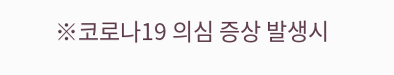※코로나19 의심 증상 발생시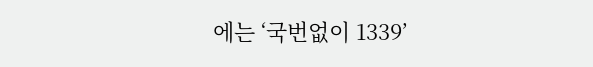에는 ‘국번없이 1339’